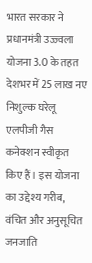भारत सरकार ने प्रधानमंत्री उज्ज्वला योजना 3.0 के तहत देशभर में 25 लाख नए निशुल्क घरेलू एलपीजी गैस कनेक्शन स्वीकृत किए हैं। इस योजना का उद्देश्य गरीब, वंचित और अनुसूचित जनजाति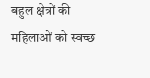बहुल क्षेत्रों की महिलाओं को स्वच्छ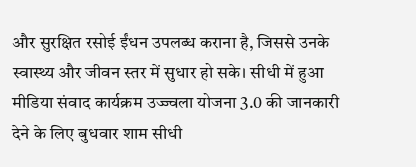और सुरक्षित रसोई ईंधन उपलब्ध कराना है, जिससे उनके स्वास्थ्य और जीवन स्तर में सुधार हो सके। सीधी में हुआ मीडिया संवाद कार्यक्रम उज्ज्वला योजना 3.0 की जानकारी देने के लिए बुधवार शाम सीधी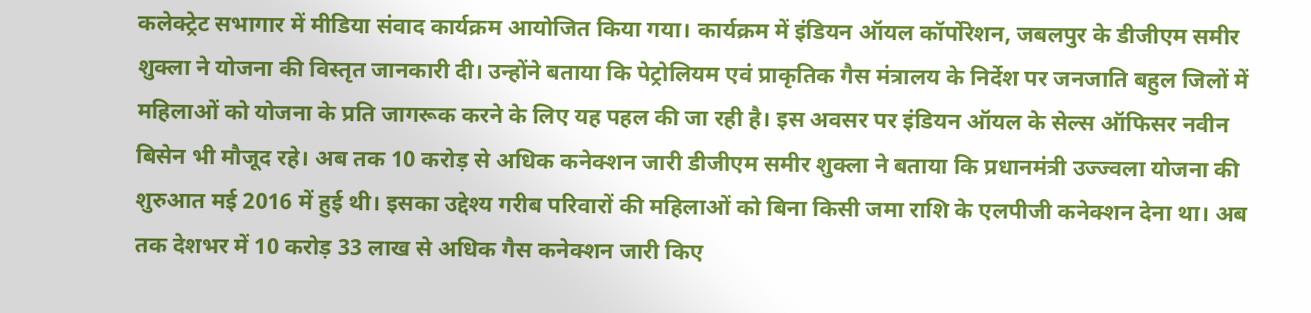कलेक्ट्रेट सभागार में मीडिया संवाद कार्यक्रम आयोजित किया गया। कार्यक्रम में इंडियन ऑयल कॉर्पोरेशन, जबलपुर के डीजीएम समीर शुक्ला ने योजना की विस्तृत जानकारी दी। उन्होंने बताया कि पेट्रोलियम एवं प्राकृतिक गैस मंत्रालय के निर्देश पर जनजाति बहुल जिलों में महिलाओं को योजना के प्रति जागरूक करने के लिए यह पहल की जा रही है। इस अवसर पर इंडियन ऑयल के सेल्स ऑफिसर नवीन बिसेन भी मौजूद रहे। अब तक 10 करोड़ से अधिक कनेक्शन जारी डीजीएम समीर शुक्ला ने बताया कि प्रधानमंत्री उज्ज्वला योजना की शुरुआत मई 2016 में हुई थी। इसका उद्देश्य गरीब परिवारों की महिलाओं को बिना किसी जमा राशि के एलपीजी कनेक्शन देना था। अब तक देशभर में 10 करोड़ 33 लाख से अधिक गैस कनेक्शन जारी किए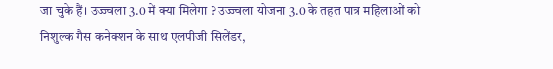जा चुके हैं। उज्ज्वला 3.0 में क्या मिलेगा ? उज्ज्वला योजना 3.0 के तहत पात्र महिलाओं को निशुल्क गैस कनेक्शन के साथ एलपीजी सिलेंडर,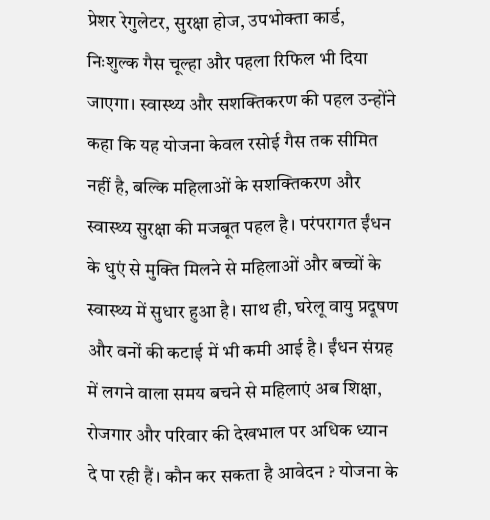प्रेशर रेगुलेटर, सुरक्षा होज, उपभोक्ता कार्ड, निःशुल्क गैस चूल्हा और पहला रिफिल भी दिया जाएगा। स्वास्थ्य और सशक्तिकरण की पहल उन्होंने कहा कि यह योजना केवल रसोई गैस तक सीमित नहीं है, बल्कि महिलाओं के सशक्तिकरण और स्वास्थ्य सुरक्षा की मजबूत पहल है। परंपरागत ईंधन के धुएं से मुक्ति मिलने से महिलाओं और बच्चों के स्वास्थ्य में सुधार हुआ है। साथ ही, घरेलू वायु प्रदूषण और वनों की कटाई में भी कमी आई है। ईंधन संग्रह में लगने वाला समय बचने से महिलाएं अब शिक्षा, रोजगार और परिवार की देखभाल पर अधिक ध्यान दे पा रही हैं। कौन कर सकता है आवेदन ? योजना के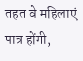तहत वे महिलाएं पात्र होंगी,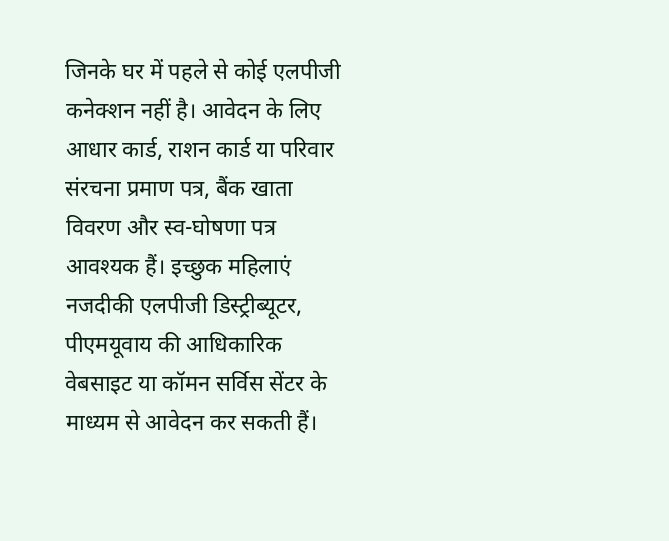जिनके घर में पहले से कोई एलपीजी कनेक्शन नहीं है। आवेदन के लिए आधार कार्ड, राशन कार्ड या परिवार संरचना प्रमाण पत्र, बैंक खाता विवरण और स्व-घोषणा पत्र आवश्यक हैं। इच्छुक महिलाएं नजदीकी एलपीजी डिस्ट्रीब्यूटर, पीएमयूवाय की आधिकारिक वेबसाइट या कॉमन सर्विस सेंटर के माध्यम से आवेदन कर सकती हैं।